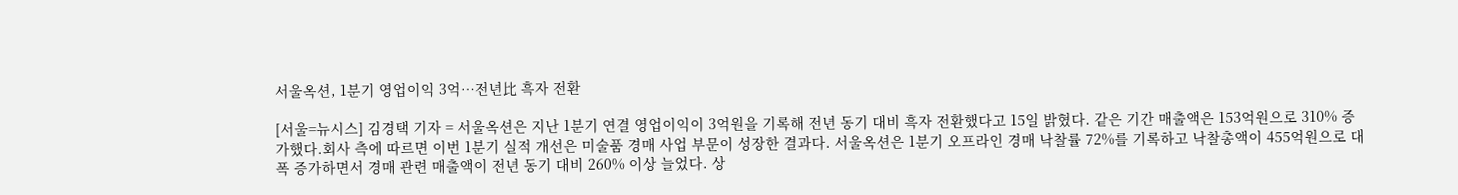서울옥션, 1분기 영업이익 3억…전년比 흑자 전환

[서울=뉴시스] 김경택 기자 = 서울옥션은 지난 1분기 연결 영업이익이 3억원을 기록해 전년 동기 대비 흑자 전환했다고 15일 밝혔다. 같은 기간 매출액은 153억원으로 310% 증가했다.회사 측에 따르면 이번 1분기 실적 개선은 미술품 경매 사업 부문이 성장한 결과다. 서울옥션은 1분기 오프라인 경매 낙찰률 72%를 기록하고 낙찰총액이 455억원으로 대폭 증가하면서 경매 관련 매출액이 전년 동기 대비 260% 이상 늘었다. 상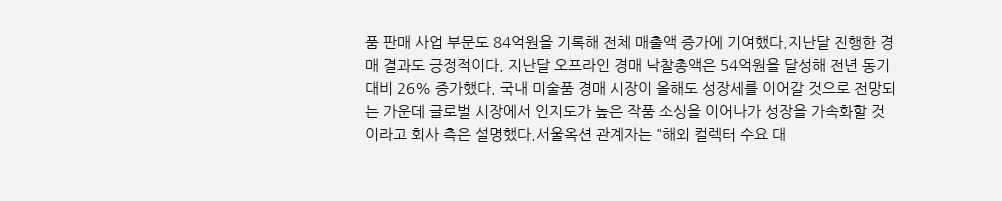품 판매 사업 부문도 84억원을 기록해 전체 매출액 증가에 기여했다.지난달 진행한 경매 결과도 긍정적이다. 지난달 오프라인 경매 낙찰총액은 54억원을 달성해 전년 동기 대비 26% 증가했다. 국내 미술품 경매 시장이 올해도 성장세를 이어갈 것으로 전망되는 가운데 글로벌 시장에서 인지도가 높은 작품 소싱을 이어나가 성장을 가속화할 것이라고 회사 측은 설명했다.서울옥션 관계자는 "해외 컬렉터 수요 대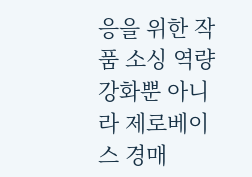응을 위한 작품 소싱 역량 강화뿐 아니라 제로베이스 경매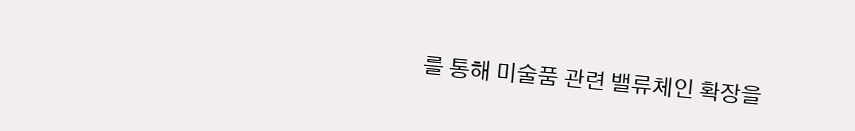를 통해 미술품 관련 밸류체인 확장을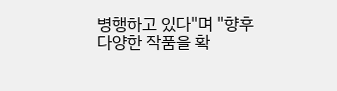병행하고 있다"며 "향후 다양한 작품을 확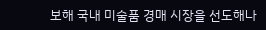보해 국내 미술품 경매 시장을 선도해나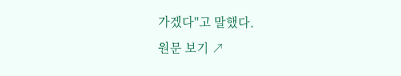가겠다"고 말했다.
원문 보기 ↗